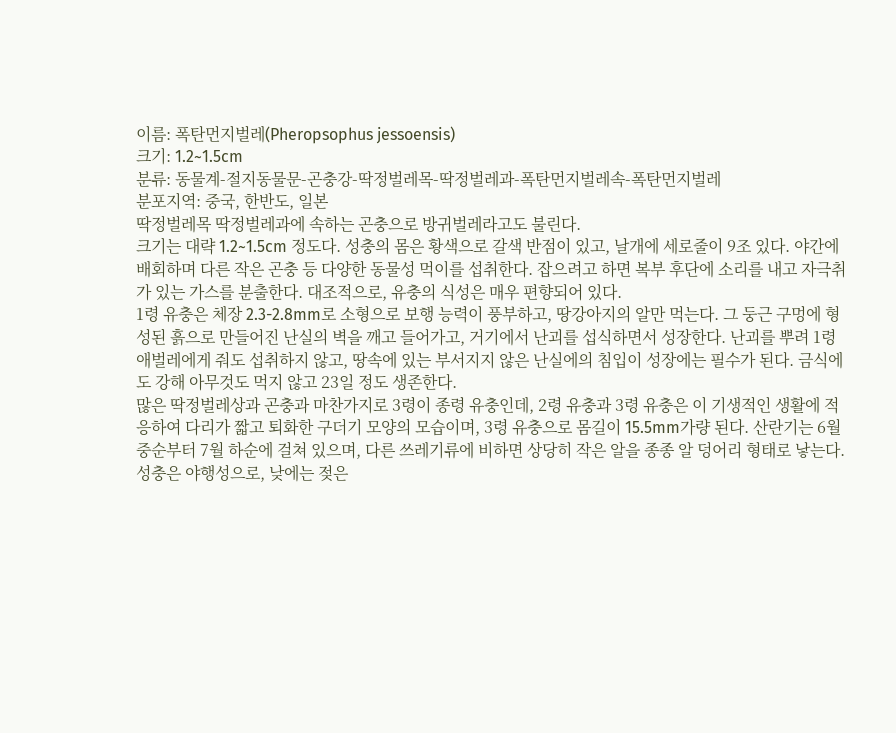이름: 폭탄먼지벌레(Pheropsophus jessoensis)
크기: 1.2~1.5cm
분류: 동물계-절지동물문-곤충강-딱정벌레목-딱정벌레과-폭탄먼지벌레속-폭탄먼지벌레
분포지역: 중국, 한반도, 일본
딱정벌레목 딱정벌레과에 속하는 곤충으로 방귀벌레라고도 불린다.
크기는 대략 1.2~1.5cm 정도다. 성충의 몸은 황색으로 갈색 반점이 있고, 날개에 세로줄이 9조 있다. 야간에 배회하며 다른 작은 곤충 등 다양한 동물성 먹이를 섭취한다. 잡으려고 하면 복부 후단에 소리를 내고 자극취가 있는 가스를 분출한다. 대조적으로, 유충의 식성은 매우 편향되어 있다.
1령 유충은 체장 2.3-2.8mm로 소형으로 보행 능력이 풍부하고, 땅강아지의 알만 먹는다. 그 둥근 구멍에 형성된 흙으로 만들어진 난실의 벽을 깨고 들어가고, 거기에서 난괴를 섭식하면서 성장한다. 난괴를 뿌려 1령 애벌레에게 줘도 섭취하지 않고, 땅속에 있는 부서지지 않은 난실에의 침입이 성장에는 필수가 된다. 금식에도 강해 아무것도 먹지 않고 23일 정도 생존한다.
많은 딱정벌레상과 곤충과 마찬가지로 3령이 종령 유충인데, 2령 유충과 3령 유충은 이 기생적인 생활에 적응하여 다리가 짧고 퇴화한 구더기 모양의 모습이며, 3령 유충으로 몸길이 15.5mm가량 된다. 산란기는 6월 중순부터 7월 하순에 걸쳐 있으며, 다른 쓰레기류에 비하면 상당히 작은 알을 종종 알 덩어리 형태로 낳는다. 성충은 야행성으로, 낮에는 젖은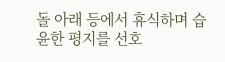돌 아래 등에서 휴식하며 습윤한 평지를 선호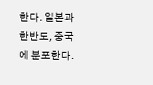한다. 일본과 한반도, 중국에 분포한다.